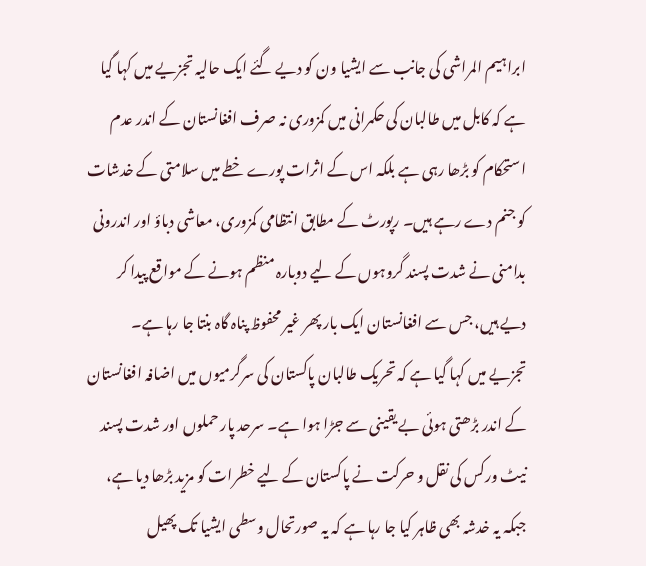ابراہیم المراشی کی جانب سے ایشیا ون کو دیے گئے ایک حالیہ تجزیے میں کہا گیا ہے کہ کابل میں طالبان کی حکمرانی میں کمزوری نہ صرف افغانستان کے اندر عدم استحکام کو بڑھا رہی ہے بلکہ اس کے اثرات پورے خطے میں سلامتی کے خدشات کو جنم دے رہے ہیں۔ رپورٹ کے مطابق انتظامی کمزوری، معاشی دباؤ اور اندرونی بدامنی نے شدت پسند گروہوں کے لیے دوبارہ منظم ہونے کے مواقع پیدا کر دیے ہیں، جس سے افغانستان ایک بار پھر غیر محفوظ پناہ گاہ بنتا جا رہا ہے۔
تجزیے میں کہا گیا ہے کہ تحریک طالبان پاکستان کی سرگرمیوں میں اضافہ افغانستان کے اندر بڑھتی ہوئی بے یقینی سے جڑا ہوا ہے۔ سرحد پار حملوں اور شدت پسند نیٹ ورکس کی نقل و حرکت نے پاکستان کے لیے خطرات کو مزید بڑھا دیا ہے، جبکہ یہ خدشہ بھی ظاہر کیا جا رہا ہے کہ یہ صورتحال وسطی ایشیا تک پھیل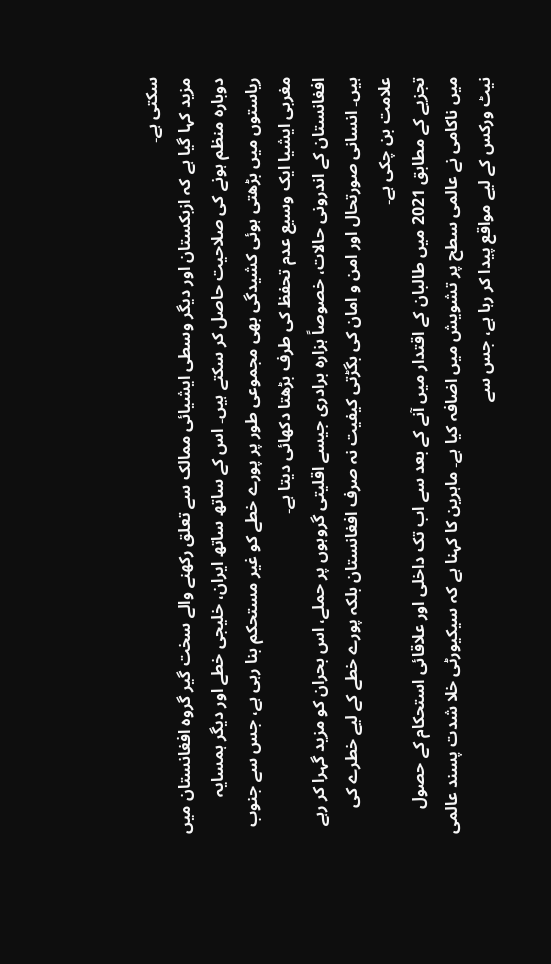سکتی ہے۔
مزید کہا گیا ہے کہ ازبکستان اور دیگر وسطی ایشیائی ممالک سے تعلق رکھنے والے سخت گیر گروہ افغانستان میں دوبارہ منظم ہونے کی صلاحیت حاصل کر سکتے ہیں۔ اس کے ساتھ ساتھ ایران، خلیجی خطے اور دیگر ہمسایہ ریاستوں میں بڑھتی ہوئی کشیدگی بھی مجموعی طور پر پورے خطے کو غیر مستحکم بنا رہی ہے، جس سے جنوب مغربی ایشیا ایک وسیع عدم تحفظ کی طرف بڑھتا دکھائی دیتا ہے۔
افغانستان کے اندرونی حالات، خصوصاً ہزارہ برادری جیسے اقلیتی گروہوں پر حملے، اس بحران کو مزید گہرا کر رہے ہیں۔ انسانی صورتحال اور امن و امان کی بگڑتی کیفیت نہ صرف افغانستان بلکہ پورے خطے کے لیے خطرے کی علامت بن چکی ہے۔
تجزیے کے مطابق 2021 میں طالبان کے اقتدار میں آنے کے بعد سے اب تک داخلی اور علاقائی استحکام کے حصول میں ناکامی نے عالمی سطح پر تشویش میں اضافہ کیا ہے۔ ماہرین کا کہنا ہے کہ سیکیورٹی خلا شدت پسند عالمی نیٹ ورکس کے لیے مواقع پیدا کر رہا ہے، جس سے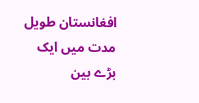افغانستان طویل مدت میں ایک بڑے بین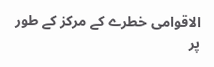الاقوامی خطرے کے مرکز کے طور پر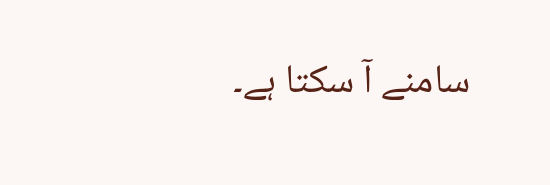سامنے آ سکتا ہے۔